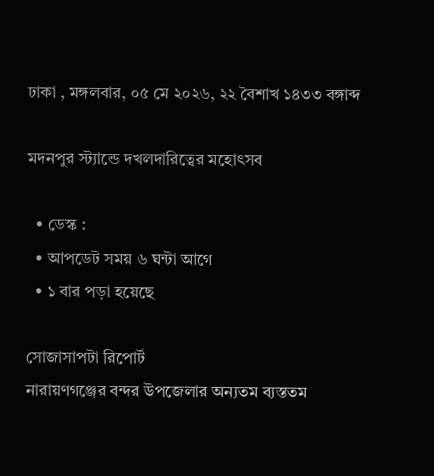ঢাকা , মঙ্গলবার, ০৫ মে ২০২৬, ২২ বৈশাখ ১৪৩৩ বঙ্গাব্দ

মদনপুর স্ট্যান্ডে দখলদারিত্বের মহোৎসব

  • ডেস্ক :
  • আপডেট সময় ৬ ঘন্টা আগে
  • ১ বার পড়া হয়েছে

সোজাসাপটা রিপোর্ট
নারায়ণগঞ্জের বন্দর উপজেলার অন্যতম ব্যস্ততম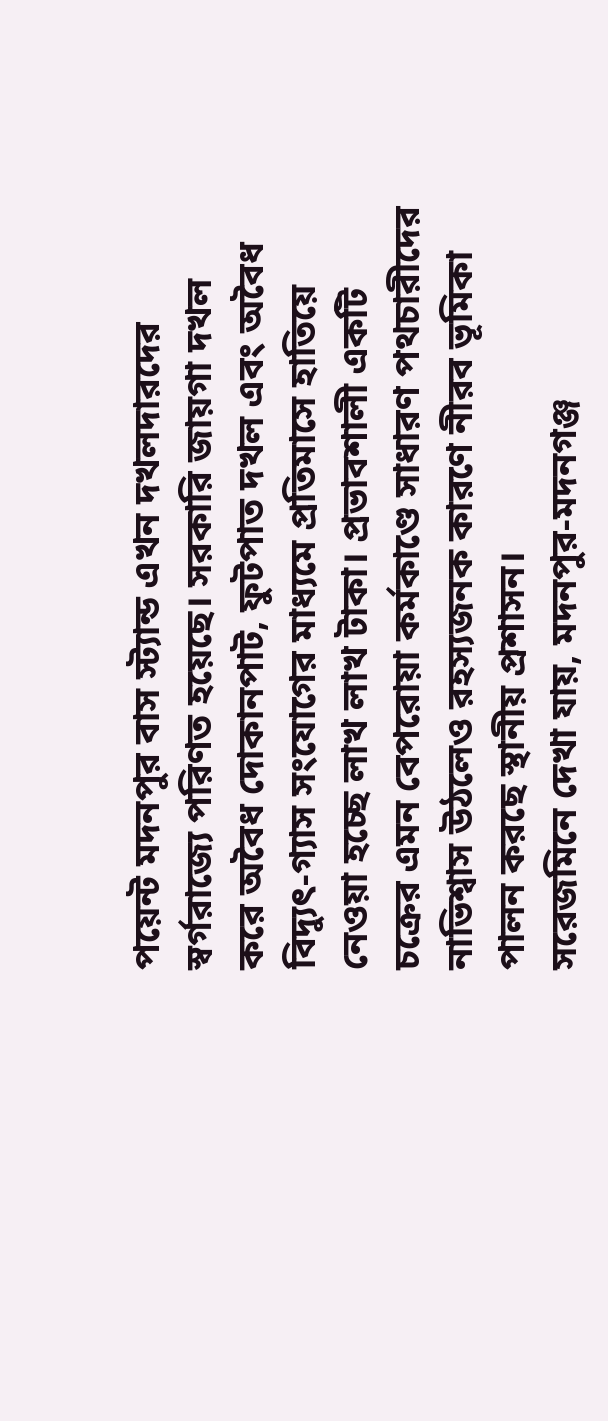পয়েন্ট মদনপুর বাস স্ট্যান্ড এখন দখলদারদের স্বর্গরাজ্যে পরিণত হয়েছে। সরকারি জায়গা দখল করে অবৈধ দোকানপাট, ফুটপাত দখল এবং অবৈধ বিদ্যুৎ-গ্যাস সংযোগের মাধ্যমে প্রতিমাসে হাতিয়ে নেওয়া হচ্ছে লাখ লাখ টাকা। প্রভাবশালী একটি চক্রের এমন বেপরোয়া কর্মকাণ্ডে সাধারণ পথচারীদের নাভিশ্বাস উঠলেও রহস্যজনক কারণে নীরব ভূমিকা পালন করছে স্থানীয় প্রশাসন।
সরেজমিনে দেখা যায়, মদনপুর-মদনগঞ্জ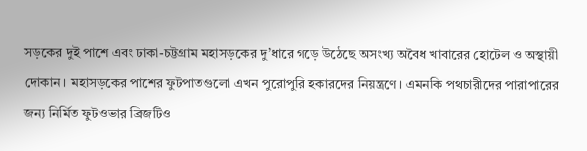সড়কের দুই পাশে এবং ঢাকা-চট্টগ্রাম মহাসড়কের দু’ধারে গড়ে উঠেছে অসংখ্য অবৈধ খাবারের হোটেল ও অস্থায়ী দোকান। মহাসড়কের পাশের ফুটপাতগুলো এখন পুরোপুরি হকারদের নিয়ন্ত্রণে। এমনকি পথচারীদের পারাপারের জন্য নির্মিত ফুটওভার ব্রিজটিও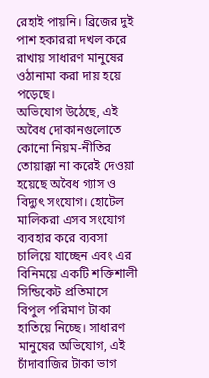রেহাই পায়নি। ব্রিজের দুই পাশ হকাররা দখল করে রাখায় সাধারণ মানুষের ওঠানামা করা দায় হয়ে পড়েছে।
অভিযোগ উঠেছে, এই অবৈধ দোকানগুলোতে কোনো নিয়ম-নীতির তোয়াক্কা না করেই দেওয়া হয়েছে অবৈধ গ্যাস ও বিদ্যুৎ সংযোগ। হোটেল মালিকরা এসব সংযোগ ব্যবহার করে ব্যবসা চালিয়ে যাচ্ছেন এবং এর বিনিময়ে একটি শক্তিশালী সিন্ডিকেট প্রতিমাসে বিপুল পরিমাণ টাকা হাতিয়ে নিচ্ছে। সাধারণ মানুষের অভিযোগ, এই চাঁদাবাজির টাকা ভাগ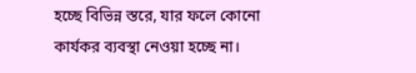হচ্ছে বিভিন্ন স্তরে, যার ফলে কোনো কার্যকর ব্যবস্থা নেওয়া হচ্ছে না।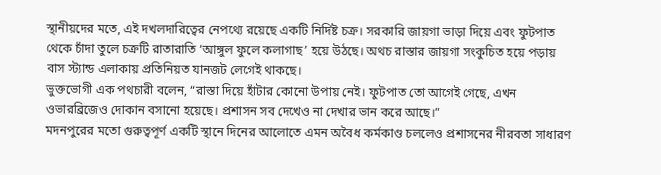স্থানীয়দের মতে, এই দখলদারিত্বের নেপথ্যে রয়েছে একটি নির্দিষ্ট চক্র। সরকারি জায়গা ভাড়া দিয়ে এবং ফুটপাত থেকে চাঁদা তুলে চক্রটি রাতারাতি ‘আঙ্গুল ফুলে কলাগাছ’ হয়ে উঠছে। অথচ রাস্তার জায়গা সংকুচিত হয়ে পড়ায় বাস স্ট্যান্ড এলাকায় প্রতিনিয়ত যানজট লেগেই থাকছে।
ভুক্তভোগী এক পথচারী বলেন, “রাস্তা দিয়ে হাঁটার কোনো উপায় নেই। ফুটপাত তো আগেই গেছে, এখন ওভারব্রিজেও দোকান বসানো হয়েছে। প্রশাসন সব দেখেও না দেখার ভান করে আছে।”
মদনপুরের মতো গুরুত্বপূর্ণ একটি স্থানে দিনের আলোতে এমন অবৈধ কর্মকাণ্ড চললেও প্রশাসনের নীরবতা সাধারণ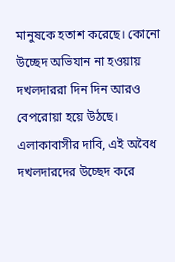মানুষকে হতাশ করেছে। কোনো উচ্ছেদ অভিযান না হওয়ায় দখলদাররা দিন দিন আরও বেপরোয়া হয়ে উঠছে।
এলাকাবাসীর দাবি, এই অবৈধ দখলদারদের উচ্ছেদ করে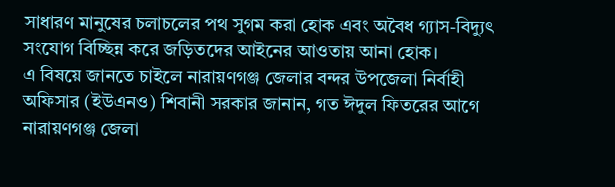সাধারণ মানুষের চলাচলের পথ সুগম করা হোক এবং অবৈধ গ্যাস-বিদ্যুৎ সংযোগ বিচ্ছিন্ন করে জড়িতদের আইনের আওতায় আনা হোক।
এ বিষয়ে জানতে চাইলে নারায়ণগঞ্জ জেলার বন্দর উপজেলা নির্বাহী অফিসার (ইউএনও) শিবানী সরকার জানান, গত ঈদুল ফিতরের আগে নারায়ণগঞ্জ জেলা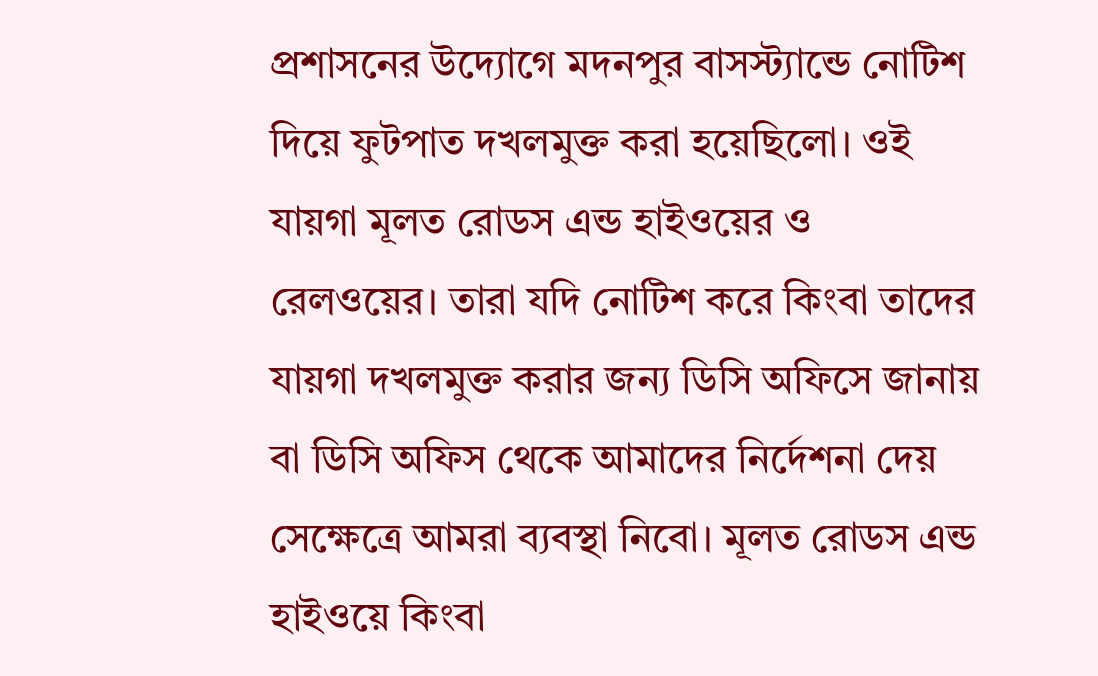প্রশাসনের উদ্যোগে মদনপুর বাসস্ট্যান্ডে নোটিশ দিয়ে ফুটপাত দখলমুক্ত করা হয়েছিলো। ওই যায়গা মূলত রোডস এন্ড হাইওয়ের ও রেলওয়ের। তারা যদি নোটিশ করে কিংবা তাদের যায়গা দখলমুক্ত করার জন্য ডিসি অফিসে জানায় বা ডিসি অফিস থেকে আমাদের নির্দেশনা দেয় সেক্ষেত্রে আমরা ব্যবস্থা নিবো। মূলত রোডস এন্ড হাইওয়ে কিংবা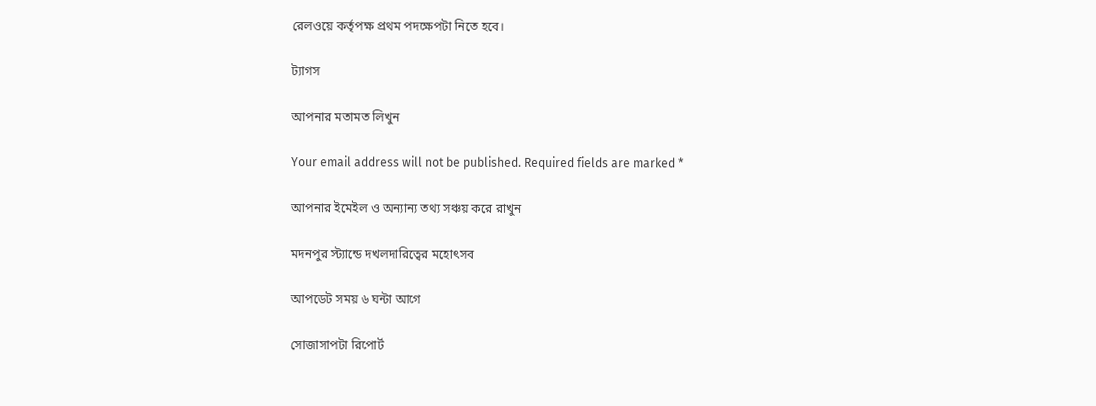রেলওয়ে কর্তৃপক্ষ প্রথম পদক্ষেপটা নিতে হবে।

ট্যাগস

আপনার মতামত লিখুন

Your email address will not be published. Required fields are marked *

আপনার ইমেইল ও অন্যান্য তথ্য সঞ্চয় করে রাখুন

মদনপুর স্ট্যান্ডে দখলদারিত্বের মহোৎসব

আপডেট সময় ৬ ঘন্টা আগে

সোজাসাপটা রিপোর্ট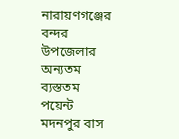নারায়ণগঞ্জের বন্দর উপজেলার অন্যতম ব্যস্ততম পয়েন্ট মদনপুর বাস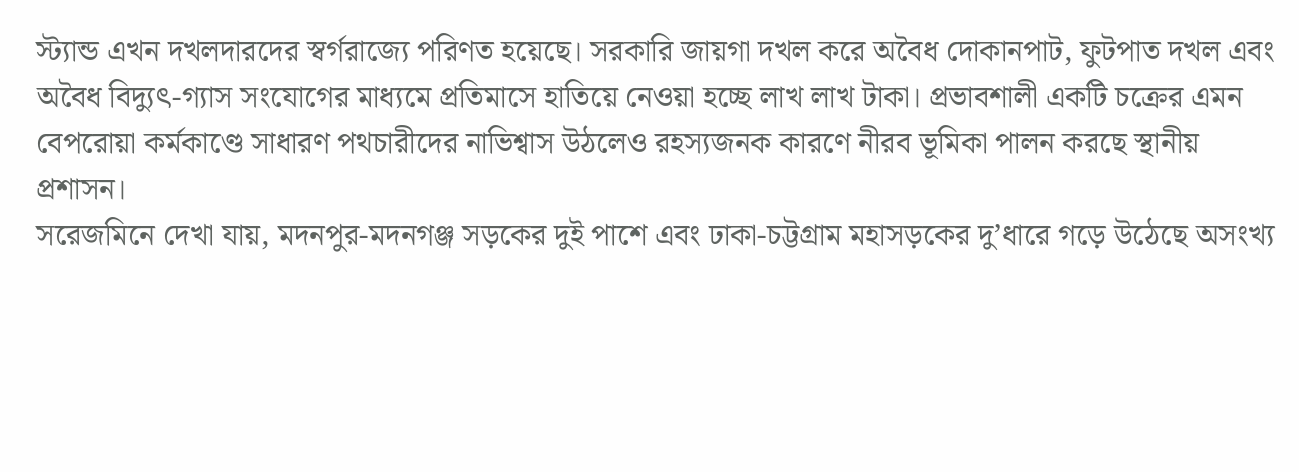স্ট্যান্ড এখন দখলদারদের স্বর্গরাজ্যে পরিণত হয়েছে। সরকারি জায়গা দখল করে অবৈধ দোকানপাট, ফুটপাত দখল এবং অবৈধ বিদ্যুৎ-গ্যাস সংযোগের মাধ্যমে প্রতিমাসে হাতিয়ে নেওয়া হচ্ছে লাখ লাখ টাকা। প্রভাবশালী একটি চক্রের এমন বেপরোয়া কর্মকাণ্ডে সাধারণ পথচারীদের নাভিশ্বাস উঠলেও রহস্যজনক কারণে নীরব ভূমিকা পালন করছে স্থানীয় প্রশাসন।
সরেজমিনে দেখা যায়, মদনপুর-মদনগঞ্জ সড়কের দুই পাশে এবং ঢাকা-চট্টগ্রাম মহাসড়কের দু’ধারে গড়ে উঠেছে অসংখ্য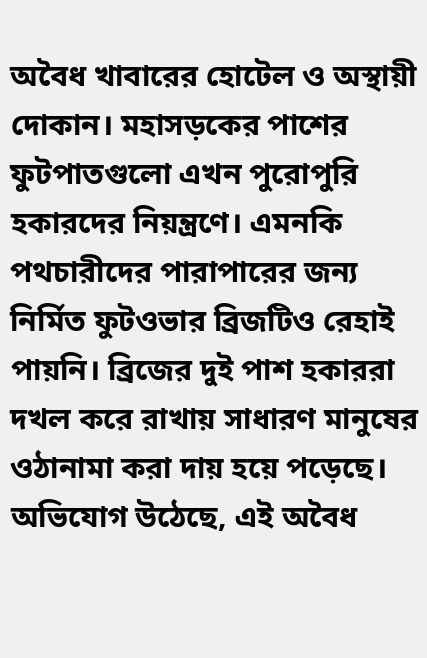অবৈধ খাবারের হোটেল ও অস্থায়ী দোকান। মহাসড়কের পাশের ফুটপাতগুলো এখন পুরোপুরি হকারদের নিয়ন্ত্রণে। এমনকি পথচারীদের পারাপারের জন্য নির্মিত ফুটওভার ব্রিজটিও রেহাই পায়নি। ব্রিজের দুই পাশ হকাররা দখল করে রাখায় সাধারণ মানুষের ওঠানামা করা দায় হয়ে পড়েছে।
অভিযোগ উঠেছে, এই অবৈধ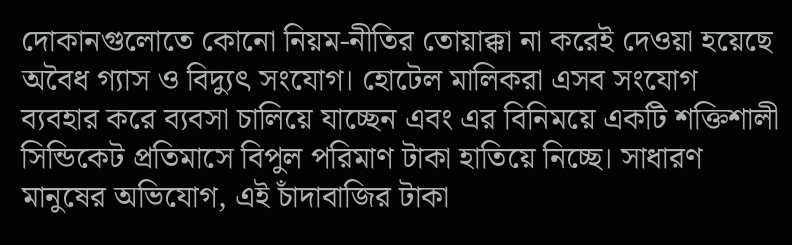দোকানগুলোতে কোনো নিয়ম-নীতির তোয়াক্কা না করেই দেওয়া হয়েছে অবৈধ গ্যাস ও বিদ্যুৎ সংযোগ। হোটেল মালিকরা এসব সংযোগ ব্যবহার করে ব্যবসা চালিয়ে যাচ্ছেন এবং এর বিনিময়ে একটি শক্তিশালী সিন্ডিকেট প্রতিমাসে বিপুল পরিমাণ টাকা হাতিয়ে নিচ্ছে। সাধারণ মানুষের অভিযোগ, এই চাঁদাবাজির টাকা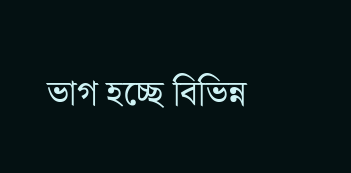ভাগ হচ্ছে বিভিন্ন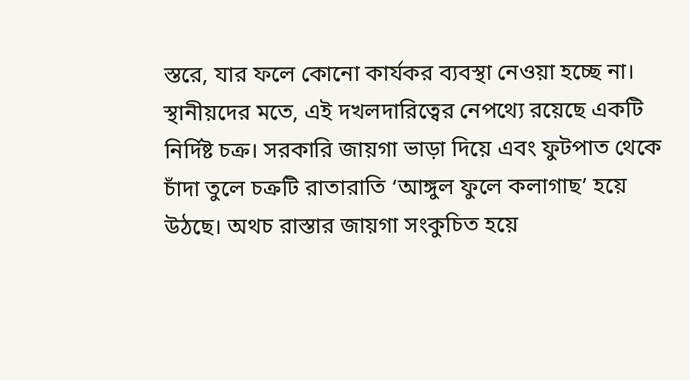স্তরে, যার ফলে কোনো কার্যকর ব্যবস্থা নেওয়া হচ্ছে না।
স্থানীয়দের মতে, এই দখলদারিত্বের নেপথ্যে রয়েছে একটি নির্দিষ্ট চক্র। সরকারি জায়গা ভাড়া দিয়ে এবং ফুটপাত থেকে চাঁদা তুলে চক্রটি রাতারাতি ‘আঙ্গুল ফুলে কলাগাছ’ হয়ে উঠছে। অথচ রাস্তার জায়গা সংকুচিত হয়ে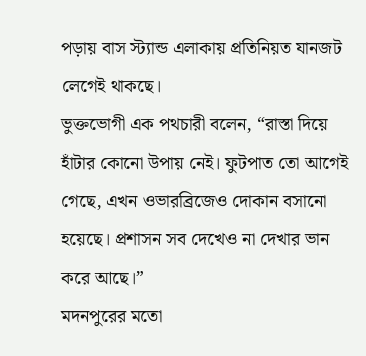পড়ায় বাস স্ট্যান্ড এলাকায় প্রতিনিয়ত যানজট লেগেই থাকছে।
ভুক্তভোগী এক পথচারী বলেন, “রাস্তা দিয়ে হাঁটার কোনো উপায় নেই। ফুটপাত তো আগেই গেছে, এখন ওভারব্রিজেও দোকান বসানো হয়েছে। প্রশাসন সব দেখেও না দেখার ভান করে আছে।”
মদনপুরের মতো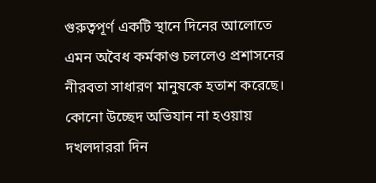গুরুত্বপূর্ণ একটি স্থানে দিনের আলোতে এমন অবৈধ কর্মকাণ্ড চললেও প্রশাসনের নীরবতা সাধারণ মানুষকে হতাশ করেছে। কোনো উচ্ছেদ অভিযান না হওয়ায় দখলদাররা দিন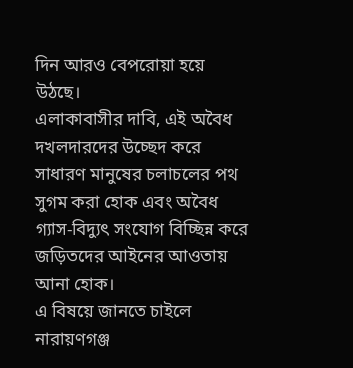দিন আরও বেপরোয়া হয়ে উঠছে।
এলাকাবাসীর দাবি, এই অবৈধ দখলদারদের উচ্ছেদ করে সাধারণ মানুষের চলাচলের পথ সুগম করা হোক এবং অবৈধ গ্যাস-বিদ্যুৎ সংযোগ বিচ্ছিন্ন করে জড়িতদের আইনের আওতায় আনা হোক।
এ বিষয়ে জানতে চাইলে নারায়ণগঞ্জ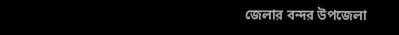জেলার বন্দর উপজেলা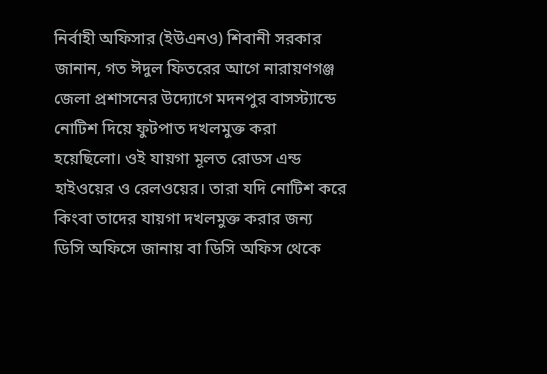নির্বাহী অফিসার (ইউএনও) শিবানী সরকার জানান, গত ঈদুল ফিতরের আগে নারায়ণগঞ্জ জেলা প্রশাসনের উদ্যোগে মদনপুর বাসস্ট্যান্ডে নোটিশ দিয়ে ফুটপাত দখলমুক্ত করা হয়েছিলো। ওই যায়গা মূলত রোডস এন্ড হাইওয়ের ও রেলওয়ের। তারা যদি নোটিশ করে কিংবা তাদের যায়গা দখলমুক্ত করার জন্য ডিসি অফিসে জানায় বা ডিসি অফিস থেকে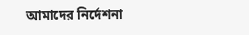আমাদের নির্দেশনা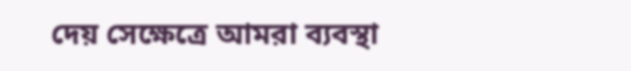দেয় সেক্ষেত্রে আমরা ব্যবস্থা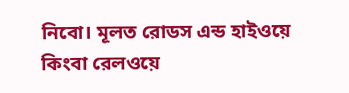নিবো। মূলত রোডস এন্ড হাইওয়ে কিংবা রেলওয়ে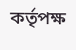কর্তৃপক্ষ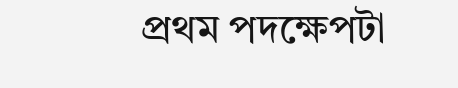প্রথম পদক্ষেপটা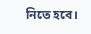নিতে হবে।